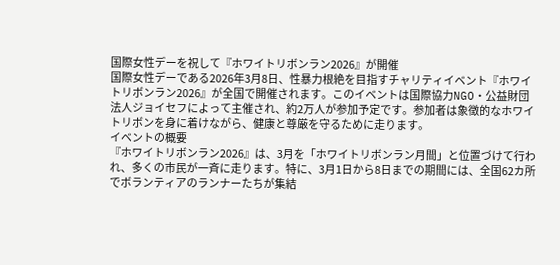国際女性デーを祝して『ホワイトリボンラン2026』が開催
国際女性デーである2026年3月8日、性暴力根絶を目指すチャリティイベント『ホワイトリボンラン2026』が全国で開催されます。このイベントは国際協力NGO・公益財団法人ジョイセフによって主催され、約2万人が参加予定です。参加者は象徴的なホワイトリボンを身に着けながら、健康と尊厳を守るために走ります。
イベントの概要
『ホワイトリボンラン2026』は、3月を「ホワイトリボンラン月間」と位置づけて行われ、多くの市民が一斉に走ります。特に、3月1日から8日までの期間には、全国62カ所でボランティアのランナーたちが集結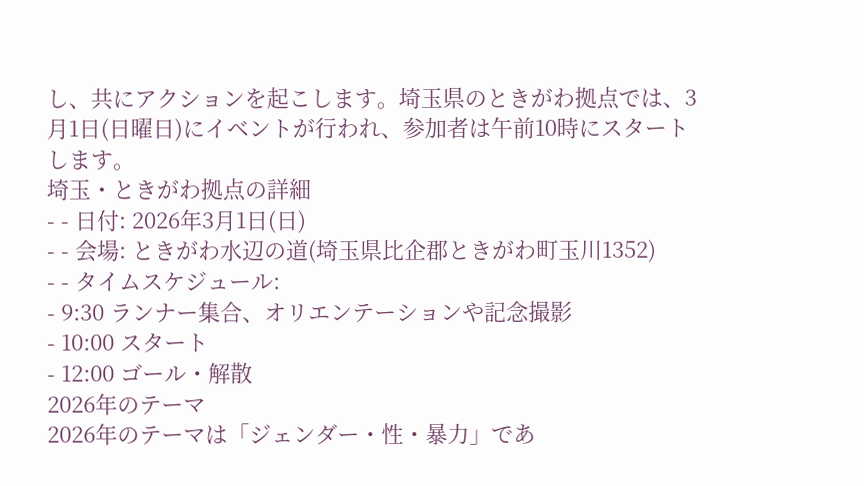し、共にアクションを起こします。埼玉県のときがわ拠点では、3月1日(日曜日)にイベントが行われ、参加者は午前10時にスタートします。
埼玉・ときがわ拠点の詳細
- - 日付: 2026年3月1日(日)
- - 会場: ときがわ水辺の道(埼玉県比企郡ときがわ町玉川1352)
- - タイムスケジュール:
- 9:30 ランナー集合、オリエンテーションや記念撮影
- 10:00 スタート
- 12:00 ゴール・解散
2026年のテーマ
2026年のテーマは「ジェンダー・性・暴力」であ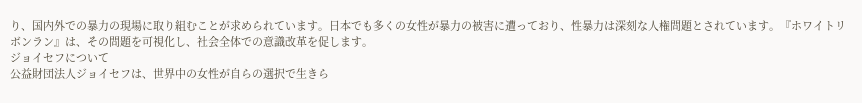り、国内外での暴力の現場に取り組むことが求められています。日本でも多くの女性が暴力の被害に遭っており、性暴力は深刻な人権問題とされています。『ホワイトリボンラン』は、その問題を可視化し、社会全体での意識改革を促します。
ジョイセフについて
公益財団法人ジョイセフは、世界中の女性が自らの選択で生きら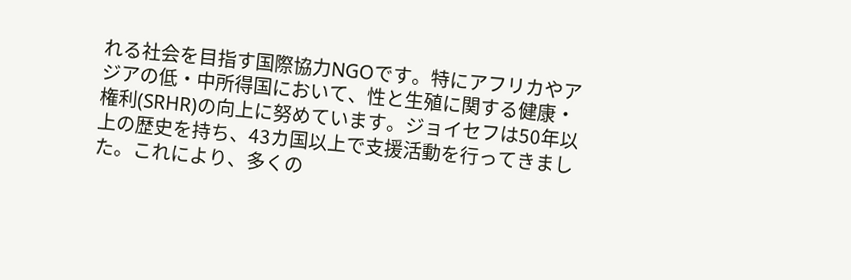れる社会を目指す国際協力NGOです。特にアフリカやアジアの低・中所得国において、性と生殖に関する健康・権利(SRHR)の向上に努めています。ジョイセフは50年以上の歴史を持ち、43カ国以上で支援活動を行ってきました。これにより、多くの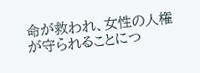命が救われ、女性の人権が守られることにつ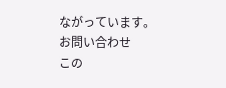ながっています。
お問い合わせ
この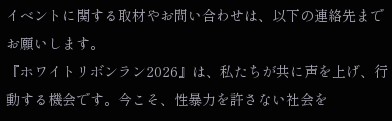イベントに関する取材やお問い合わせは、以下の連絡先までお願いします。
『ホワイトリボンラン2026』は、私たちが共に声を上げ、行動する機会です。今こそ、性暴力を許さない社会を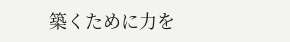築くために力を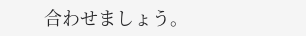合わせましょう。